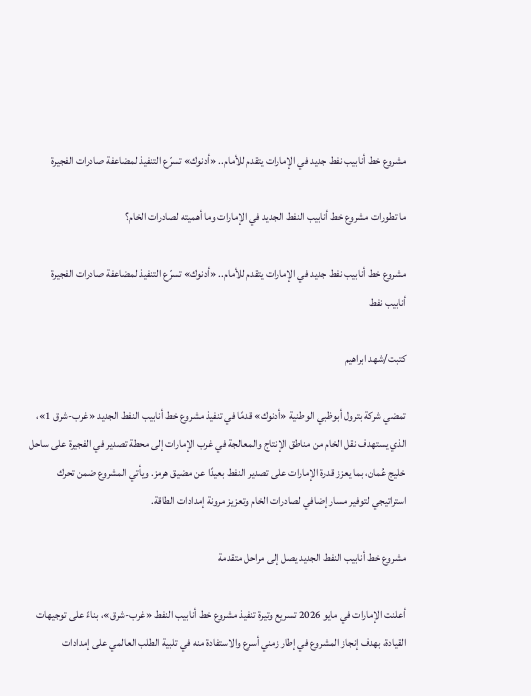مشروع خط أنابيب نفط جديد في الإمارات يتقدم للأمام.. «أدنوك» تسرّع التنفيذ لمضاعفة صادرات الفجيرة

ما تطورات مشروع خط أنابيب النفط الجديد في الإمارات وما أهميته لصادرات الخام؟

مشروع خط أنابيب نفط جديد في الإمارات يتقدم للأمام.. «أدنوك» تسرّع التنفيذ لمضاعفة صادرات الفجيرة
أنابيب نفط

كتبت/شهد ابراهيم

تمضي شركة بترول أبوظبي الوطنية «أدنوك» قدمًا في تنفيذ مشروع خط أنابيب النفط الجديد «غرب-شرق 1»، الذي يستهدف نقل الخام من مناطق الإنتاج والمعالجة في غرب الإمارات إلى محطة تصدير في الفجيرة على ساحل خليج عُمان، بما يعزز قدرة الإمارات على تصدير النفط بعيدًا عن مضيق هرمز. ويأتي المشروع ضمن تحرك استراتيجي لتوفير مسار إضافي لصادرات الخام وتعزيز مرونة إمدادات الطاقة.

مشروع خط أنابيب النفط الجديد يصل إلى مراحل متقدمة

أعلنت الإمارات في مايو 2026 تسريع وتيرة تنفيذ مشروع خط أنابيب النفط «غرب-شرق»، بناءً على توجيهات القيادة، بهدف إنجاز المشروع في إطار زمني أسرع والاستفادة منه في تلبية الطلب العالمي على إمدادات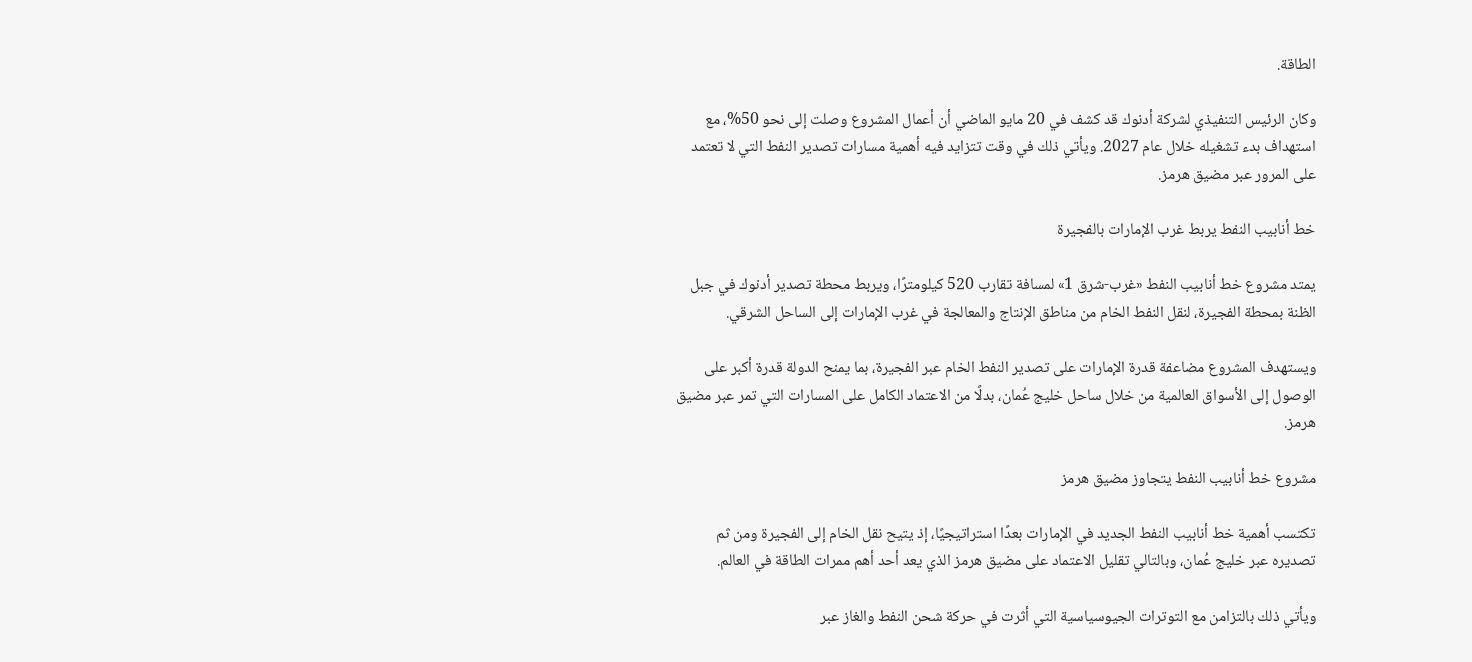الطاقة.

وكان الرئيس التنفيذي لشركة أدنوك قد كشف في 20 مايو الماضي أن أعمال المشروع وصلت إلى نحو 50%، مع استهداف بدء تشغيله خلال عام 2027. ويأتي ذلك في وقت تتزايد فيه أهمية مسارات تصدير النفط التي لا تعتمد على المرور عبر مضيق هرمز.

خط أنابيب النفط يربط غرب الإمارات بالفجيرة

يمتد مشروع خط أنابيب النفط «غرب-شرق 1» لمسافة تقارب 520 كيلومترًا، ويربط محطة تصدير أدنوك في جبل الظنة بمحطة الفجيرة، لنقل النفط الخام من مناطق الإنتاج والمعالجة في غرب الإمارات إلى الساحل الشرقي.

ويستهدف المشروع مضاعفة قدرة الإمارات على تصدير النفط الخام عبر الفجيرة، بما يمنح الدولة قدرة أكبر على الوصول إلى الأسواق العالمية من خلال ساحل خليج عُمان، بدلًا من الاعتماد الكامل على المسارات التي تمر عبر مضيق هرمز.

مشروع خط أنابيب النفط يتجاوز مضيق هرمز

تكتسب أهمية خط أنابيب النفط الجديد في الإمارات بعدًا استراتيجيًا، إذ يتيح نقل الخام إلى الفجيرة ومن ثم تصديره عبر خليج عُمان، وبالتالي تقليل الاعتماد على مضيق هرمز الذي يعد أحد أهم ممرات الطاقة في العالم.

ويأتي ذلك بالتزامن مع التوترات الجيوسياسية التي أثرت في حركة شحن النفط والغاز عبر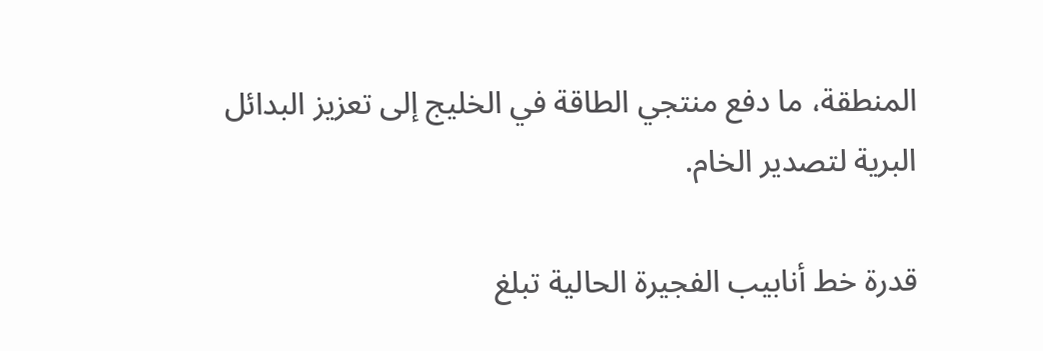المنطقة، ما دفع منتجي الطاقة في الخليج إلى تعزيز البدائل البرية لتصدير الخام.

قدرة خط أنابيب الفجيرة الحالية تبلغ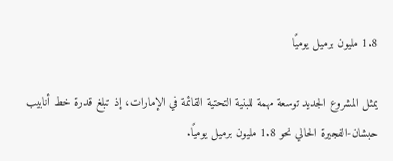1.8 مليون برميل يوميًا

يمثل المشروع الجديد توسعة مهمة للبنية التحتية القائمة في الإمارات، إذ تبلغ قدرة خط أنابيب حبشان-الفجيرة الحالي نحو 1.8 مليون برميل يوميًا.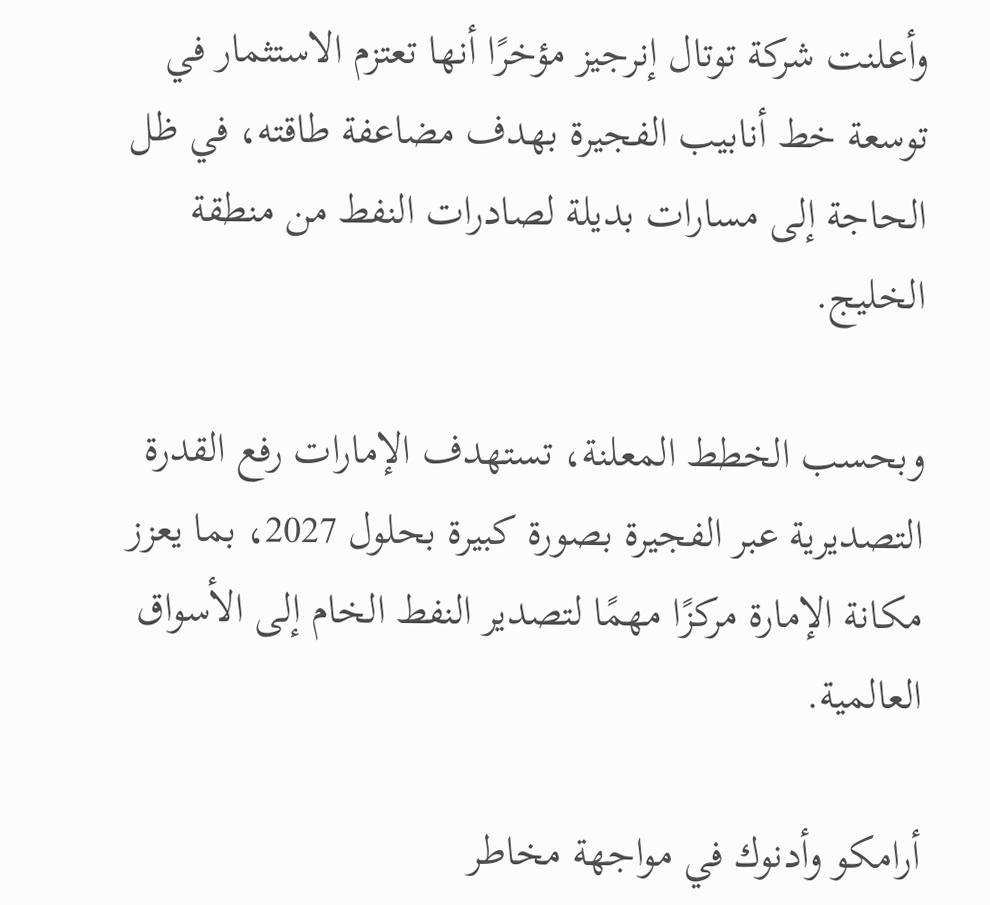وأعلنت شركة توتال إنرجيز مؤخرًا أنها تعتزم الاستثمار في توسعة خط أنابيب الفجيرة بهدف مضاعفة طاقته، في ظل الحاجة إلى مسارات بديلة لصادرات النفط من منطقة الخليج.

وبحسب الخطط المعلنة، تستهدف الإمارات رفع القدرة التصديرية عبر الفجيرة بصورة كبيرة بحلول 2027، بما يعزز مكانة الإمارة مركزًا مهمًا لتصدير النفط الخام إلى الأسواق العالمية.

أرامكو وأدنوك في مواجهة مخاطر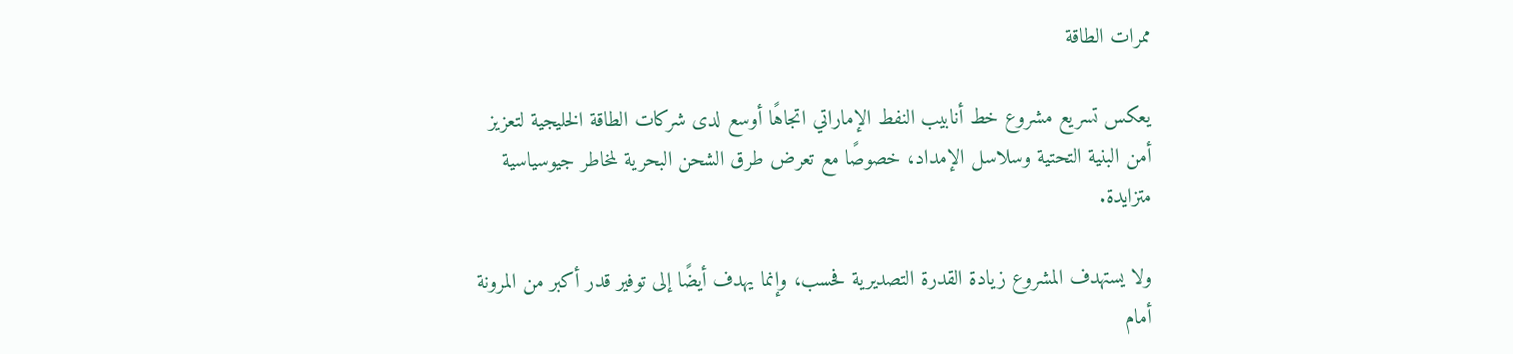ممرات الطاقة

يعكس تسريع مشروع خط أنابيب النفط الإماراتي اتجاهًا أوسع لدى شركات الطاقة الخليجية لتعزيز أمن البنية التحتية وسلاسل الإمداد، خصوصًا مع تعرض طرق الشحن البحرية لمخاطر جيوسياسية متزايدة.

ولا يستهدف المشروع زيادة القدرة التصديرية فحسب، وإنما يهدف أيضًا إلى توفير قدر أكبر من المرونة أمام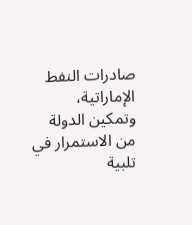صادرات النفط الإماراتية، وتمكين الدولة من الاستمرار في تلبية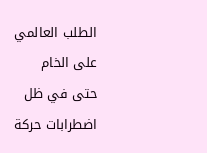الطلب العالمي على الخام حتى في ظل اضطرابات حركة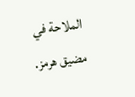الملاحة في مضيق هرمز.